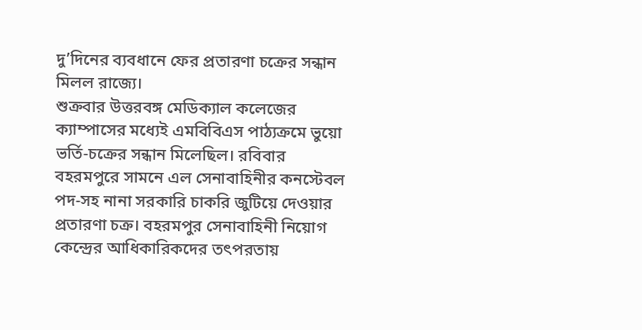দু’দিনের ব্যবধানে ফের প্রতারণা চক্রের সন্ধান মিলল রাজ্যে।
শুক্রবার উত্তরবঙ্গ মেডিক্যাল কলেজের ক্যাম্পাসের মধ্যেই এমবিবিএস পাঠ্যক্রমে ভুয়ো ভর্তি-চক্রের সন্ধান মিলেছিল। রবিবার বহরমপুরে সামনে এল সেনাবাহিনীর কনস্টেবল পদ-সহ নানা সরকারি চাকরি জুটিয়ে দেওয়ার প্রতারণা চক্র। বহরমপুর সেনাবাহিনী নিয়োগ কেন্দ্রের আধিকারিকদের তৎপরতায়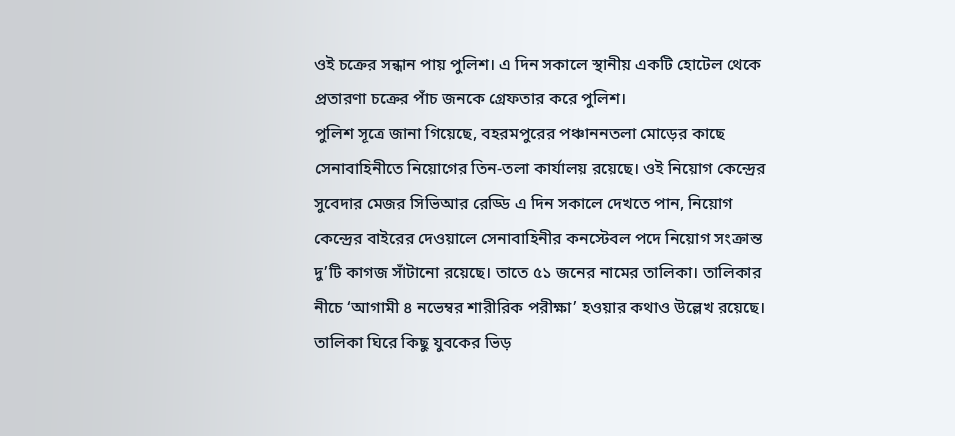ওই চক্রের সন্ধান পায় পুলিশ। এ দিন সকালে স্থানীয় একটি হোটেল থেকে প্রতারণা চক্রের পাঁচ জনকে গ্রেফতার করে পুলিশ।
পুলিশ সূত্রে জানা গিয়েছে, বহরমপুরের পঞ্চাননতলা মোড়ের কাছে সেনাবাহিনীতে নিয়োগের তিন-তলা কার্যালয় রয়েছে। ওই নিয়োগ কেন্দ্রের সুবেদার মেজর সিভিআর রেড্ডি এ দিন সকালে দেখতে পান, নিয়োগ কেন্দ্রের বাইরের দেওয়ালে সেনাবাহিনীর কনস্টেবল পদে নিয়োগ সংক্রান্ত দু’টি কাগজ সাঁটানো রয়েছে। তাতে ৫১ জনের নামের তালিকা। তালিকার নীচে ‘আগামী ৪ নভেম্বর শারীরিক পরীক্ষা’ হওয়ার কথাও উল্লেখ রয়েছে। তালিকা ঘিরে কিছু যুবকের ভিড়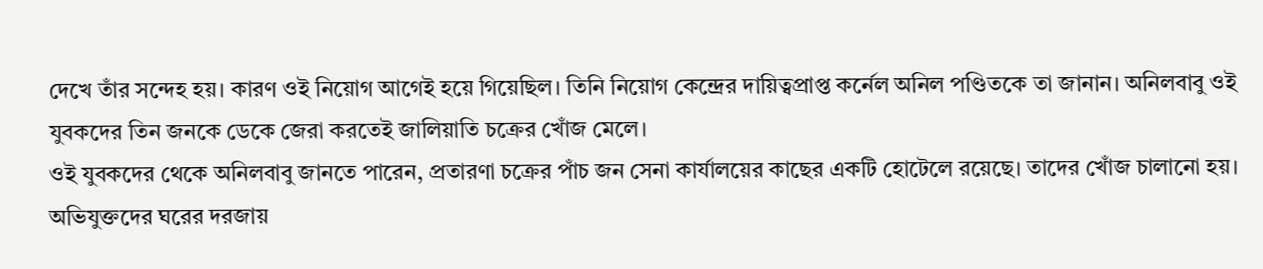দেখে তাঁর সন্দেহ হয়। কারণ ওই নিয়োগ আগেই হয়ে গিয়েছিল। তিনি নিয়োগ কেন্দ্রের দায়িত্বপ্রাপ্ত কর্নেল অনিল পণ্ডিতকে তা জানান। অনিলবাবু ওই যুবকদের তিন জনকে ডেকে জেরা করতেই জালিয়াতি চক্রের খোঁজ মেলে।
ওই যুবকদের থেকে অনিলবাবু জানতে পারেন, প্রতারণা চক্রের পাঁচ জন সেনা কার্যালয়ের কাছের একটি হোটেলে রয়েছে। তাদের খোঁজ চালানো হয়। অভিযুক্তদের ঘরের দরজায়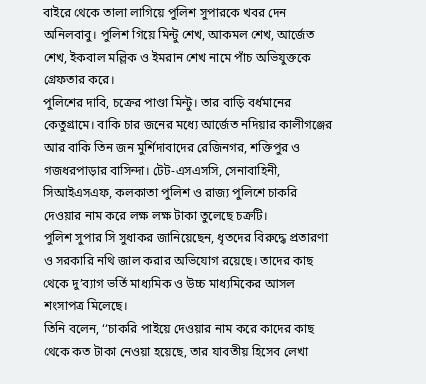বাইরে থেকে তালা লাগিয়ে পুলিশ সুপারকে খবর দেন অনিলবাবু। পুলিশ গিয়ে মিন্টু শেখ, আকমল শেখ, আর্জেত শেখ, ইকবাল মল্লিক ও ইমরান শেখ নামে পাঁচ অভিযুক্তকে গ্রেফতার করে।
পুলিশের দাবি, চক্রের পাণ্ডা মিন্টু। তার বাড়ি বর্ধমানের কেতুগ্রামে। বাকি চার জনের মধ্যে আর্জেত নদিয়ার কালীগঞ্জের আর বাকি তিন জন মুর্শিদাবাদের রেজিনগর, শক্তিপুর ও গজধরপাড়ার বাসিন্দা। টেট-এসএসসি, সেনাবাহিনী, সিআইএসএফ, কলকাতা পুলিশ ও রাজ্য পুলিশে চাকরি দেওয়ার নাম করে লক্ষ লক্ষ টাকা তুলেছে চক্রটি।
পুলিশ সুপার সি সুধাকর জানিয়েছেন, ধৃতদের বিরুদ্ধে প্রতারণা ও সরকারি নথি জাল করার অভিযোগ রয়েছে। তাদের কাছ থেকে দু’ব্যাগ ভর্তি মাধ্যমিক ও উচ্চ মাধ্যমিকের আসল শংসাপত্র মিলেছে।
তিনি বলেন, ‘‘চাকরি পাইয়ে দেওয়ার নাম করে কাদের কাছ থেকে কত টাকা নেওয়া হয়েছে, তার যাবতীয় হিসেব লেখা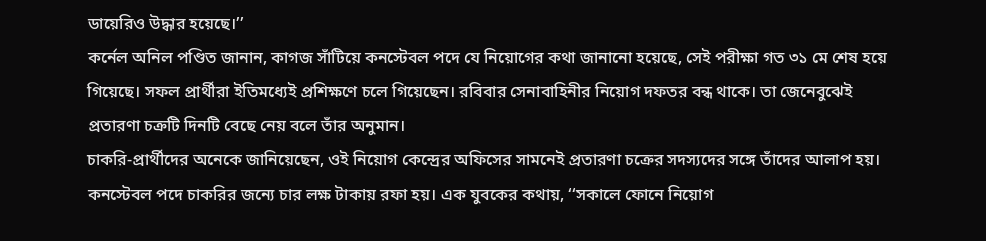ডায়েরিও উদ্ধার হয়েছে।’’
কর্নেল অনিল পণ্ডিত জানান, কাগজ সাঁটিয়ে কনস্টেবল পদে যে নিয়োগের কথা জানানো হয়েছে, সেই পরীক্ষা গত ৩১ মে শেষ হয়ে গিয়েছে। সফল প্রার্থীরা ইতিমধ্যেই প্রশিক্ষণে চলে গিয়েছেন। রবিবার সেনাবাহিনীর নিয়োগ দফতর বন্ধ থাকে। তা জেনেবুঝেই প্রতারণা চক্রটি দিনটি বেছে নেয় বলে তাঁর অনুমান।
চাকরি-প্রার্থীদের অনেকে জানিয়েছেন, ওই নিয়োগ কেন্দ্রের অফিসের সামনেই প্রতারণা চক্রের সদস্যদের সঙ্গে তাঁদের আলাপ হয়। কনস্টেবল পদে চাকরির জন্যে চার লক্ষ টাকায় রফা হয়। এক যুবকের কথায়, ‘‘সকালে ফোনে নিয়োগ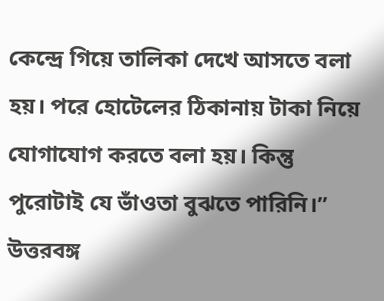কেন্দ্রে গিয়ে তালিকা দেখে আসতে বলা হয়। পরে হোটেলের ঠিকানায় টাকা নিয়ে যোগাযোগ করতে বলা হয়। কিন্তু পুরোটাই যে ভাঁওতা বুঝতে পারিনি।’’
উত্তরবঙ্গ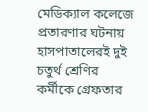মেডিক্যাল কলেজে প্রতারণার ঘটনায় হাসপাতালেরই দুই চতুর্থ শ্রেণির কর্মীকে গ্রেফতার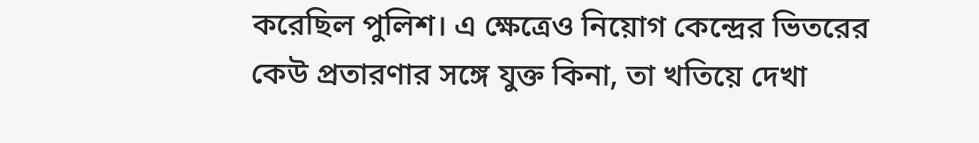করেছিল পুলিশ। এ ক্ষেত্রেও নিয়োগ কেন্দ্রের ভিতরের কেউ প্রতারণার সঙ্গে যুক্ত কিনা, তা খতিয়ে দেখা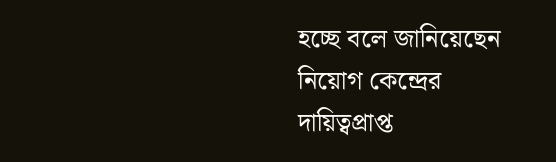হচ্ছে বলে জানিয়েছেন নিয়োগ কেন্দ্রের দায়িত্বপ্রাপ্ত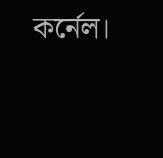কর্নেল।